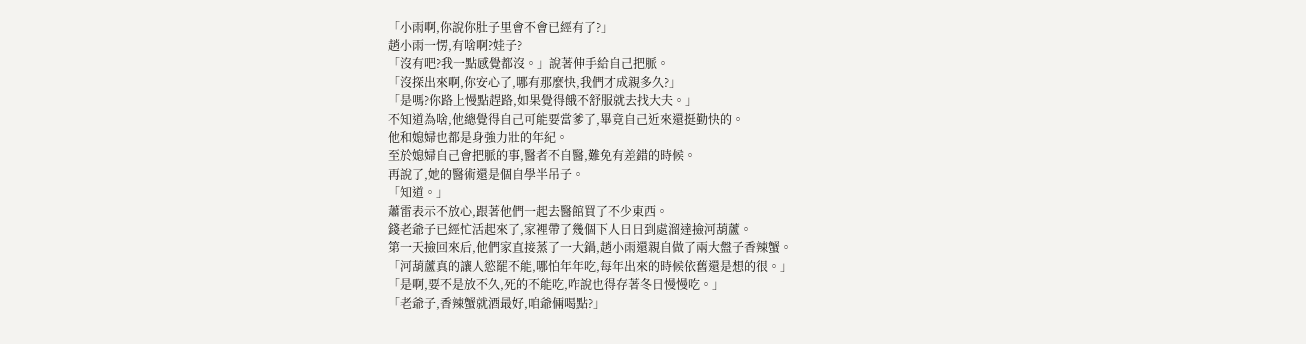「小雨啊,你說你肚子里會不會已經有了?」
趙小雨一愣,有啥啊?娃子?
「沒有吧?我一點感覺都沒。」說著伸手給自己把脈。
「沒探出來啊,你安心了,哪有那麼快,我們才成親多久?」
「是嗎?你路上慢點趕路,如果覺得餓不舒服就去找大夫。」
不知道為啥,他總覺得自己可能要當爹了,畢竟自己近來還挺勤快的。
他和媳婦也都是身強力壯的年紀。
至於媳婦自己會把脈的事,醫者不自醫,難免有差錯的時候。
再說了,她的醫術還是個自學半吊子。
「知道。」
蕭雷表示不放心,跟著他們一起去醫館買了不少東西。
錢老爺子已經忙活起來了,家裡帶了幾個下人日日到處溜達撿河葫蘆。
第一天撿回來后,他們家直接蒸了一大鍋,趙小雨還親自做了兩大盤子香辣蟹。
「河葫蘆真的讓人慾罷不能,哪怕年年吃,每年出來的時候依舊還是想的很。」
「是啊,要不是放不久,死的不能吃,咋說也得存著冬日慢慢吃。」
「老爺子,香辣蟹就酒最好,咱爺倆喝點?」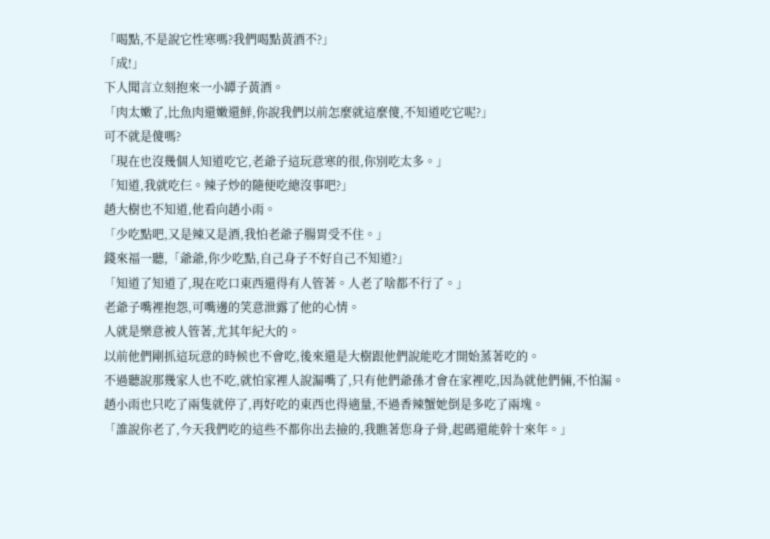「喝點,不是說它性寒嗎?我們喝點黃酒不?」
「成!」
下人聞言立刻抱來一小罈子黃酒。
「肉太嫩了,比魚肉還嫩還鮮,你說我們以前怎麼就這麼傻,不知道吃它呢?」
可不就是傻嗎?
「現在也沒幾個人知道吃它,老爺子這玩意寒的很,你別吃太多。」
「知道,我就吃仨。辣子炒的隨便吃總沒事吧?」
趙大樹也不知道,他看向趙小雨。
「少吃點吧,又是辣又是酒,我怕老爺子腸胃受不住。」
錢來福一聽,「爺爺,你少吃點,自己身子不好自己不知道?」
「知道了知道了,現在吃口東西還得有人管著。人老了啥都不行了。」
老爺子嘴裡抱怨,可嘴邊的笑意泄露了他的心情。
人就是樂意被人管著,尤其年紀大的。
以前他們剛抓這玩意的時候也不會吃,後來還是大樹跟他們說能吃才開始蒸著吃的。
不過聽說那幾家人也不吃,就怕家裡人說漏嘴了,只有他們爺孫才會在家裡吃,因為就他們倆,不怕漏。
趙小雨也只吃了兩隻就停了,再好吃的東西也得適量,不過香辣蟹她倒是多吃了兩塊。
「誰說你老了,今天我們吃的這些不都你出去撿的,我瞧著您身子骨,起碼還能幹十來年。」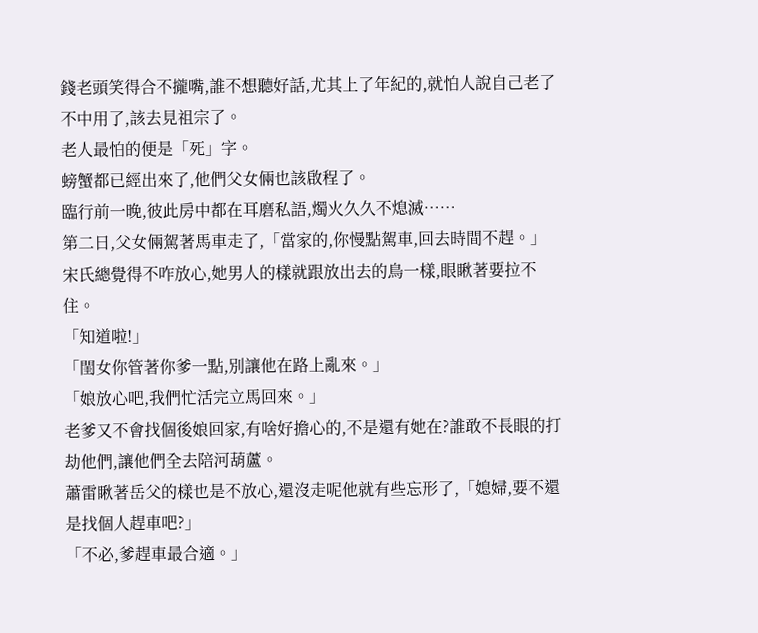錢老頭笑得合不攏嘴,誰不想聽好話,尤其上了年紀的,就怕人說自己老了不中用了,該去見祖宗了。
老人最怕的便是「死」字。
螃蟹都已經出來了,他們父女倆也該啟程了。
臨行前一晚,彼此房中都在耳磨私語,燭火久久不熄滅……
第二日,父女倆駕著馬車走了,「當家的,你慢點駕車,回去時間不趕。」
宋氏總覺得不咋放心,她男人的樣就跟放出去的鳥一樣,眼瞅著要拉不住。
「知道啦!」
「閨女你管著你爹一點,別讓他在路上亂來。」
「娘放心吧,我們忙活完立馬回來。」
老爹又不會找個後娘回家,有啥好擔心的,不是還有她在?誰敢不長眼的打劫他們,讓他們全去陪河葫蘆。
蕭雷瞅著岳父的樣也是不放心,還沒走呢他就有些忘形了,「媳婦,要不還是找個人趕車吧?」
「不必,爹趕車最合適。」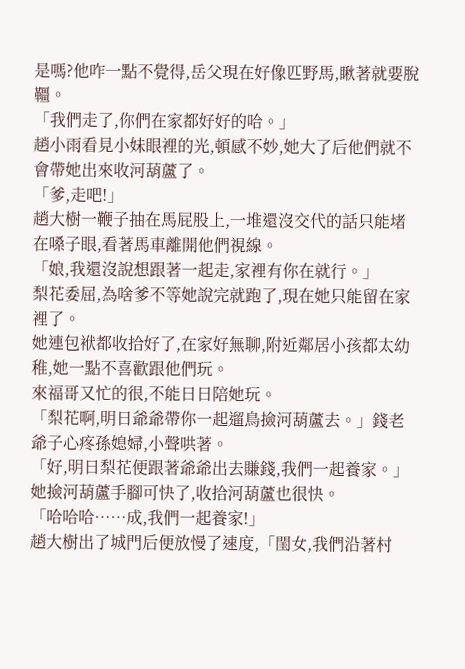是嗎?他咋一點不覺得,岳父現在好像匹野馬,瞅著就要脫韁。
「我們走了,你們在家都好好的哈。」
趙小雨看見小妹眼裡的光,頓感不妙,她大了后他們就不會帶她出來收河葫蘆了。
「爹,走吧!」
趙大樹一鞭子抽在馬屁股上,一堆還沒交代的話只能堵在嗓子眼,看著馬車離開他們視線。
「娘,我還沒說想跟著一起走,家裡有你在就行。」
梨花委屈,為啥爹不等她說完就跑了,現在她只能留在家裡了。
她連包袱都收拾好了,在家好無聊,附近鄰居小孩都太幼稚,她一點不喜歡跟他們玩。
來福哥又忙的很,不能日日陪她玩。
「梨花啊,明日爺爺帶你一起遛鳥撿河葫蘆去。」錢老爺子心疼孫媳婦,小聲哄著。
「好,明日梨花便跟著爺爺出去賺錢,我們一起養家。」
她撿河葫蘆手腳可快了,收拾河葫蘆也很快。
「哈哈哈……成,我們一起養家!」
趙大樹出了城門后便放慢了速度,「閨女,我們沿著村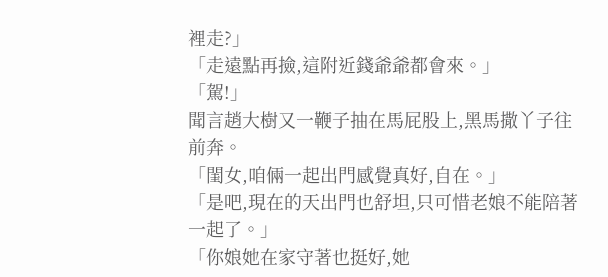裡走?」
「走遠點再撿,這附近錢爺爺都會來。」
「駕!」
聞言趙大樹又一鞭子抽在馬屁股上,黑馬撒丫子往前奔。
「閨女,咱倆一起出門感覺真好,自在。」
「是吧,現在的天出門也舒坦,只可惜老娘不能陪著一起了。」
「你娘她在家守著也挺好,她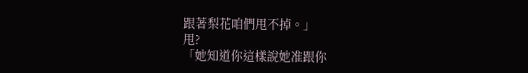跟著梨花咱們甩不掉。」
甩?
「她知道你這樣說她准跟你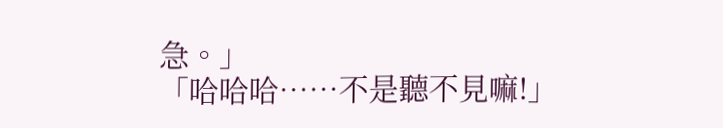急。」
「哈哈哈……不是聽不見嘛!」